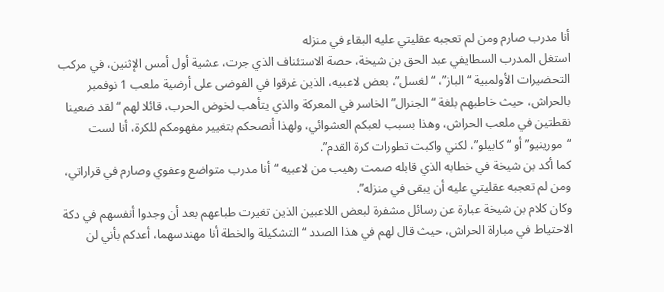أنا مدرب صارم ومن لم تعجبه عقليتي عليه البقاء في منزله
استغل المدرب السطايفي عبد الحق بن شيخة، حصة الاستئناف الذي جرت، عشية أول أمس الإثنين، في مركب التحضيرات الأولمبية “الباز”، “لغسل”، بعض لاعبيه، الذين غرقوا في الفوضى على أرضية ملعب 1 نوفمبر بالحراش، حيث خاطبهم بلغة “الجنرال” الخاسر في المعركة والذي يتأهب لخوض الحرب، قائلا لهم “لقد ضعينا نقطتين في ملعب الحراش، وهذا بسبب لعبكم العشوائي، ولهذا أنصحكم بتغيير مفهومكم للكرة، أنا لست “مورينيو” أو “كابيلو”، لكني واكبت تطورات كرة القدم”.
كما أكد بن شيخة في خطابه الذي قابله صمت رهيب من لاعبيه “أنا مدرب متواضع وعفوي وصارم في قراراتي، ومن لم تعجبه عقليتي عليه أن يبقى في منزله”.
وكان كلام بن شيخة عبارة عن رسائل مشفرة لبعض اللاعبين الذين تغيرت طباعهم بعد أن وجدوا أنفسهم في دكة الاحتياط في مباراة الحراش، حيث قال لهم في هذا الصدد “التشكيلة والخطة أنا مهندسهما، أعدكم بأني لن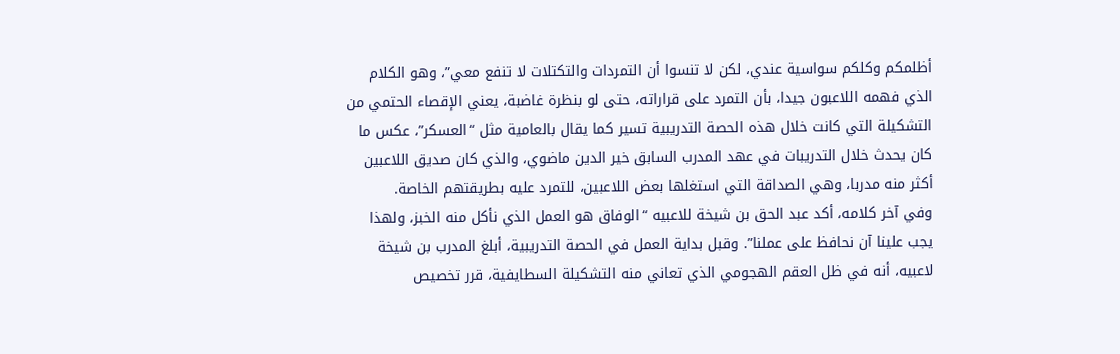أظلمكم وكلكم سواسية عندي، لكن لا تنسوا أن التمردات والتكتلات لا تنفع معي”، وهو الكلام الذي فهمه اللاعبون جيدا، بأن التمرد على قراراته، حتى لو بنظرة غاضبة، يعني الإقصاء الحتمي من التشكيلة التي كانت خلال هذه الحصة التدريبية تسير كما يقال بالعامية مثل “العسكر”، عكس ما كان يحدث خلال التدريبات في عهد المدرب السابق خير الدين ماضوي، والذي كان صديق اللاعبين أكثر منه مدربا، وهي الصداقة التي استغلها بعض اللاعبين، للتمرد عليه بطريقتهم الخاصة.
وفي آخر كلامه، أكد عبد الحق بن شيخة للاعبيه “الوفاق هو العمل الذي نأكل منه الخبز، ولهذا يجب علينا آن نحافظ على عملنا”. وقبل بداية العمل في الحصة التدريبية، أبلغ المدرب بن شيخة لاعبيه، أنه في ظل العقم الهجومي الذي تعاني منه التشكيلة السطايفية، قرر تخصيص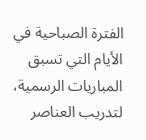الفترة الصباحية في الأيام التي تسبق المباريات الرسمية، لتدريب العناصر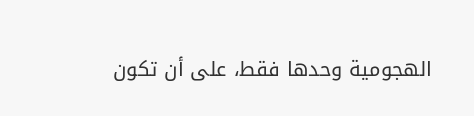الهجومية وحدها فقط، على أن تكون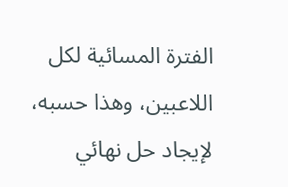الفترة المسائية لكل اللاعبين، وهذا حسبه، لإيجاد حل نهائي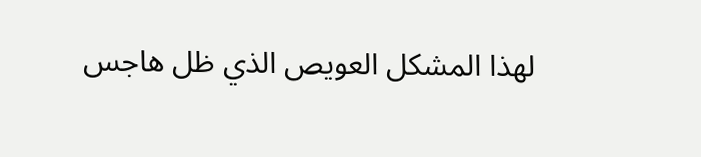لهذا المشكل العويص الذي ظل هاجس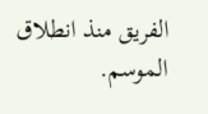الفريق منذ انطلاق الموسم.